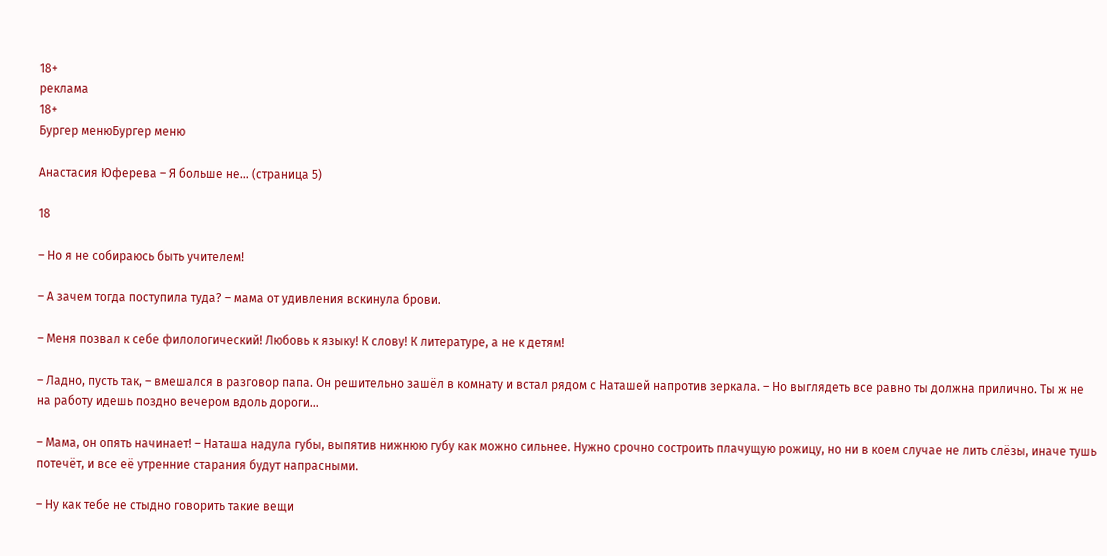18+
реклама
18+
Бургер менюБургер меню

Анастасия Юферева – Я больше не… (страница 5)

18

– Но я не собираюсь быть учителем!

– А зачем тогда поступила туда? – мама от удивления вскинула брови.

– Меня позвал к себе филологический! Любовь к языку! К слову! К литературе, а не к детям!

– Ладно, пусть так, – вмешался в разговор папа. Он решительно зашёл в комнату и встал рядом с Наташей напротив зеркала. – Но выглядеть все равно ты должна прилично. Ты ж не на работу идешь поздно вечером вдоль дороги…

– Мама, он опять начинает! – Наташа надула губы, выпятив нижнюю губу как можно сильнее. Нужно срочно состроить плачущую рожицу, но ни в коем случае не лить слёзы, иначе тушь потечёт, и все её утренние старания будут напрасными.

– Ну как тебе не стыдно говорить такие вещи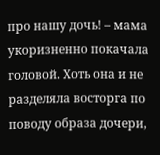про нашу дочь! – мама укоризненно покачала головой. Хоть она и не разделяла восторга по поводу образа дочери,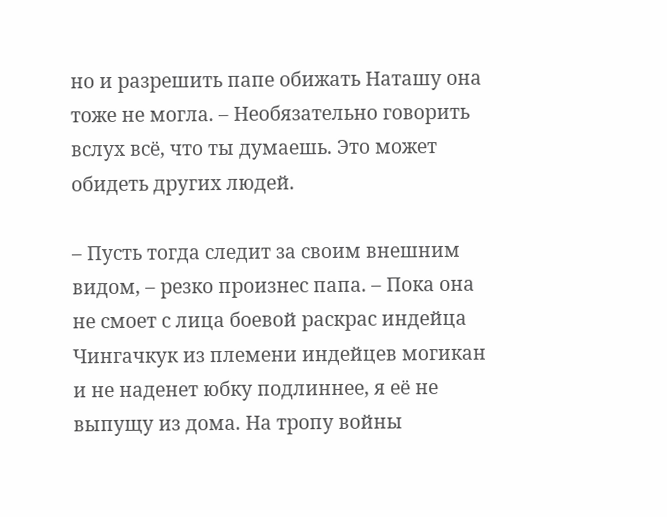но и разрешить папе обижать Наташу она тоже не могла. – Необязательно говорить вслух всё, что ты думаешь. Это может обидеть других людей.

– Пусть тогда следит за своим внешним видом, – резко произнес папа. – Пока она не смоет с лица боевой раскрас индейца Чингачкук из племени индейцев могикан и не наденет юбку подлиннее, я её не выпущу из дома. На тропу войны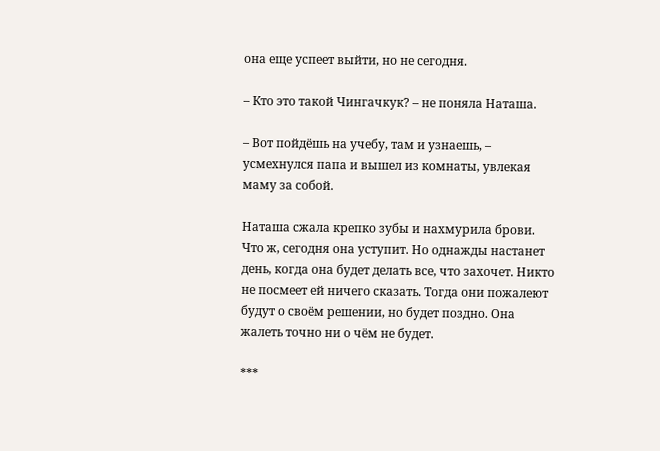она еще успеет выйти, но не сегодня.

– Кто это такой Чингачкук? – не поняла Наташа.

– Вот пойдёшь на учебу, там и узнаешь, – усмехнулся папа и вышел из комнаты, увлекая маму за собой.

Наташа сжала крепко зубы и нахмурила брови. Что ж, сегодня она уступит. Но однажды настанет день, когда она будет делать все, что захочет. Никто не посмеет ей ничего сказать. Тогда они пожалеют будут о своём решении, но будет поздно. Она жалеть точно ни о чём не будет.

***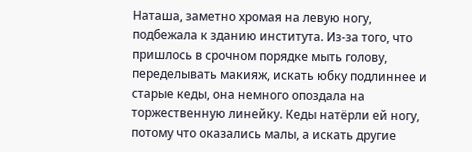Наташа, заметно хромая на левую ногу, подбежала к зданию института. Из-за того, что пришлось в срочном порядке мыть голову, переделывать макияж, искать юбку подлиннее и старые кеды, она немного опоздала на торжественную линейку. Кеды натёрли ей ногу, потому что оказались малы, а искать другие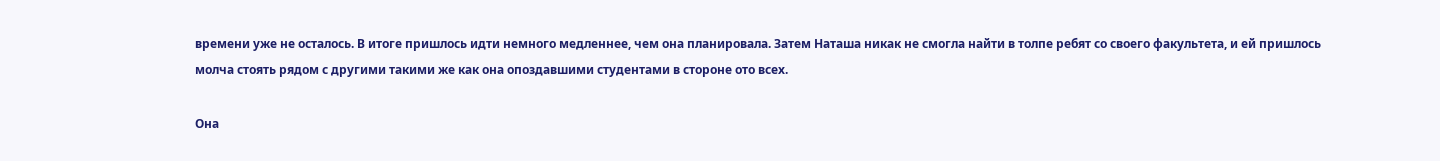времени уже не осталось. В итоге пришлось идти немного медленнее, чем она планировала. Затем Наташа никак не смогла найти в толпе ребят со своего факультета, и ей пришлось молча стоять рядом с другими такими же как она опоздавшими студентами в стороне ото всех.

Она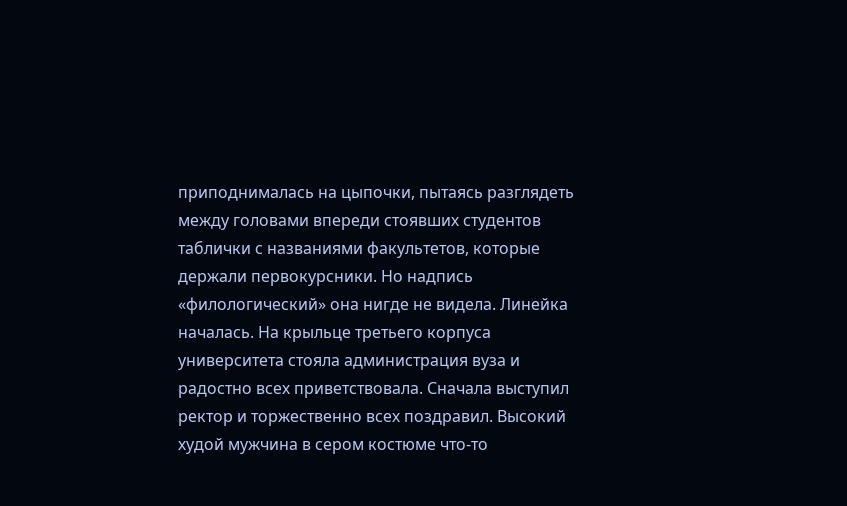приподнималась на цыпочки, пытаясь разглядеть между головами впереди стоявших студентов таблички с названиями факультетов, которые держали первокурсники. Но надпись «филологический» она нигде не видела. Линейка началась. На крыльце третьего корпуса университета стояла администрация вуза и радостно всех приветствовала. Сначала выступил ректор и торжественно всех поздравил. Высокий худой мужчина в сером костюме что-то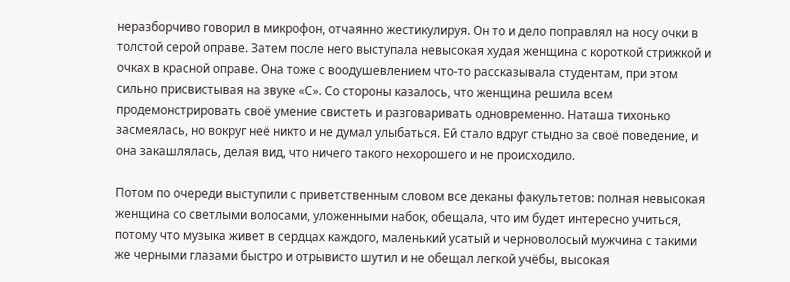неразборчиво говорил в микрофон, отчаянно жестикулируя. Он то и дело поправлял на носу очки в толстой серой оправе. Затем после него выступала невысокая худая женщина с короткой стрижкой и очках в красной оправе. Она тоже с воодушевлением что-то рассказывала студентам, при этом сильно присвистывая на звуке «С». Со стороны казалось, что женщина решила всем продемонстрировать своё умение свистеть и разговаривать одновременно. Наташа тихонько засмеялась, но вокруг неё никто и не думал улыбаться. Ей стало вдруг стыдно за своё поведение, и она закашлялась, делая вид, что ничего такого нехорошего и не происходило.

Потом по очереди выступили с приветственным словом все деканы факультетов: полная невысокая женщина со светлыми волосами, уложенными набок, обещала, что им будет интересно учиться, потому что музыка живет в сердцах каждого, маленький усатый и черноволосый мужчина с такими же черными глазами быстро и отрывисто шутил и не обещал легкой учёбы, высокая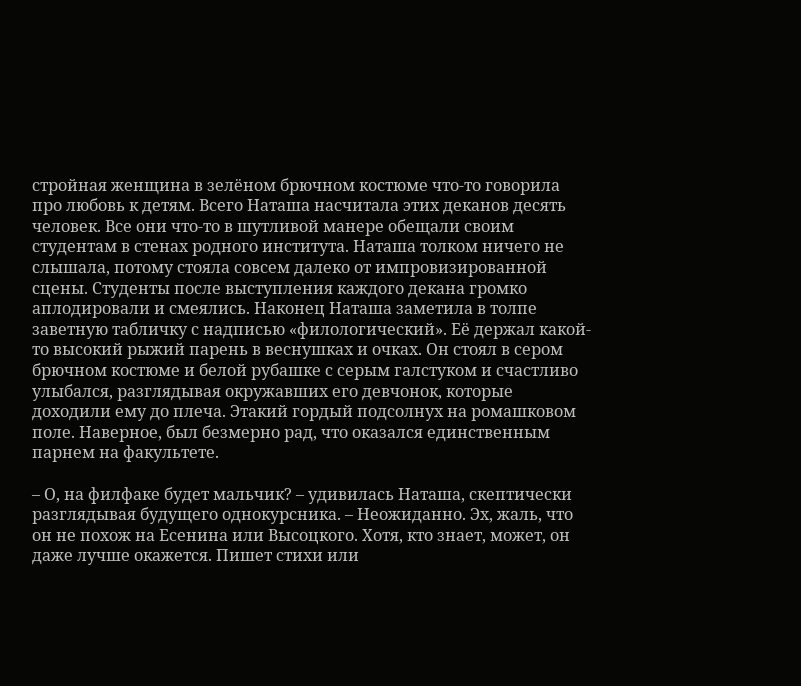стройная женщина в зелёном брючном костюме что-то говорила про любовь к детям. Всего Наташа насчитала этих деканов десять человек. Все они что-то в шутливой манере обещали своим студентам в стенах родного института. Наташа толком ничего не слышала, потому стояла совсем далеко от импровизированной сцены. Студенты после выступления каждого декана громко аплодировали и смеялись. Наконец Наташа заметила в толпе заветную табличку с надписью «филологический». Её держал какой-то высокий рыжий парень в веснушках и очках. Он стоял в сером брючном костюме и белой рубашке с серым галстуком и счастливо улыбался, разглядывая окружавших его девчонок, которые доходили ему до плеча. Этакий гордый подсолнух на ромашковом поле. Наверное, был безмерно рад, что оказался единственным парнем на факультете.

– О, на филфаке будет мальчик? – удивилась Наташа, скептически разглядывая будущего однокурсника. – Неожиданно. Эх, жаль, что он не похож на Есенина или Высоцкого. Хотя, кто знает, может, он даже лучше окажется. Пишет стихи или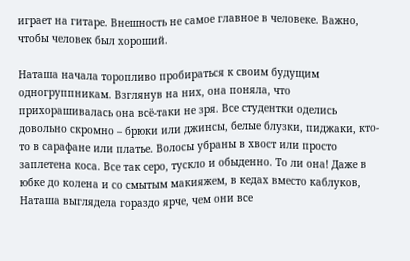играет на гитаре. Внешность не самое главное в человеке. Важно, чтобы человек был хороший.

Наташа начала торопливо пробираться к своим будущим одногруппникам. Взглянув на них, она поняла, что прихорашивалась она всё-таки не зря. Все студентки оделись довольно скромно – брюки или джинсы, белые блузки, пиджаки, кто-то в сарафане или платье. Волосы убраны в хвост или просто заплетена коса. Все так серо, тускло и обыденно. То ли она! Даже в юбке до колена и со смытым макияжем, в кедах вместо каблуков, Наташа выглядела гораздо ярче, чем они все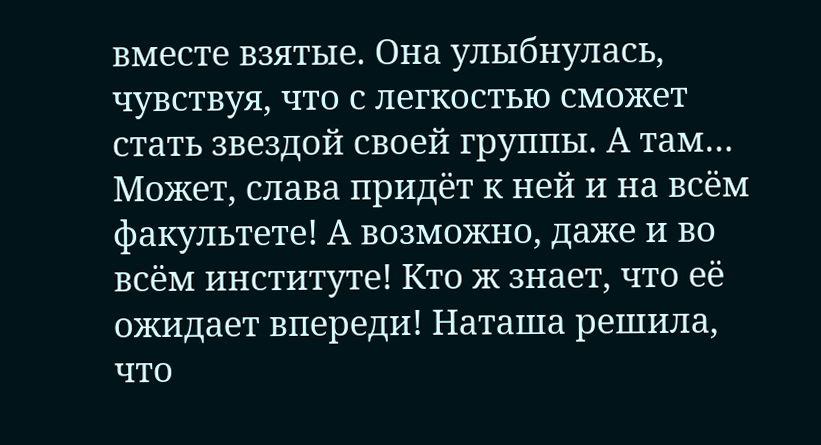вместе взятые. Она улыбнулась, чувствуя, что с легкостью сможет стать звездой своей группы. А там… Может, слава придёт к ней и на всём факультете! А возможно, даже и во всём институте! Кто ж знает, что её ожидает впереди! Наташа решила, что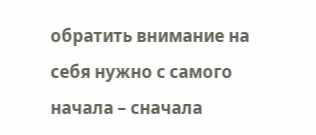обратить внимание на себя нужно с самого начала – сначала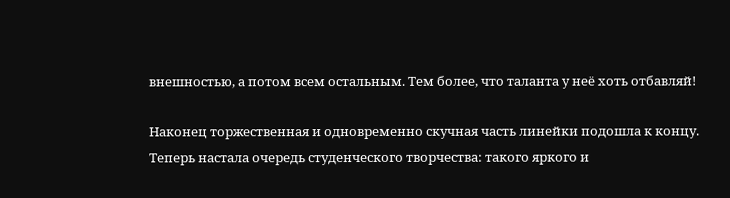внешностью, а потом всем остальным. Тем более, что таланта у неё хоть отбавляй!

Наконец торжественная и одновременно скучная часть линейки подошла к концу. Теперь настала очередь студенческого творчества: такого яркого и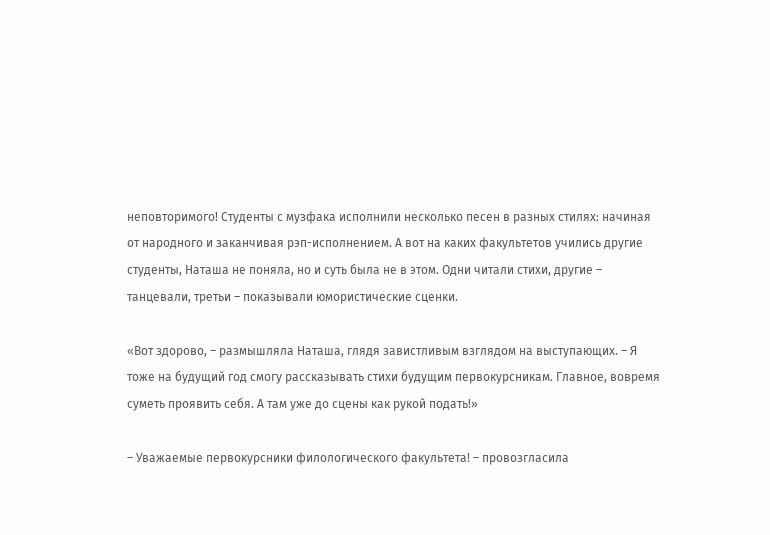неповторимого! Студенты с музфака исполнили несколько песен в разных стилях: начиная от народного и заканчивая рэп-исполнением. А вот на каких факультетов учились другие студенты, Наташа не поняла, но и суть была не в этом. Одни читали стихи, другие – танцевали, третьи – показывали юмористические сценки.

«Вот здорово, – размышляла Наташа, глядя завистливым взглядом на выступающих. – Я тоже на будущий год смогу рассказывать стихи будущим первокурсникам. Главное, вовремя суметь проявить себя. А там уже до сцены как рукой подать!»

– Уважаемые первокурсники филологического факультета! – провозгласила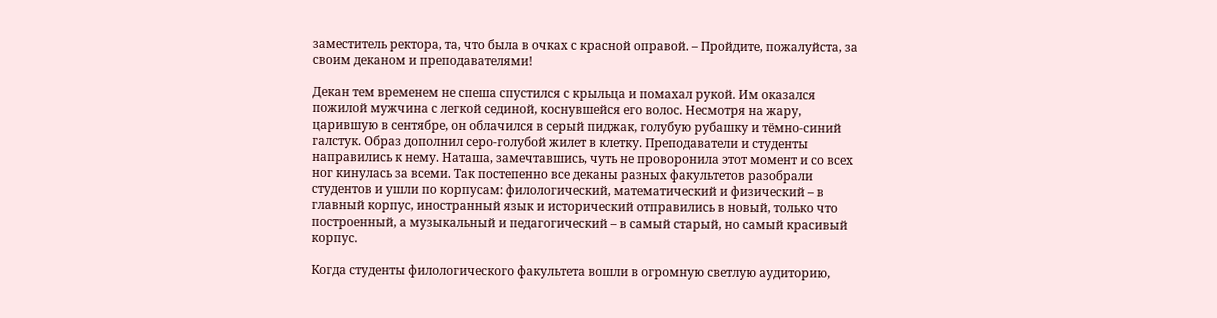заместитель ректора, та, что была в очках с красной оправой. – Пройдите, пожалуйста, за своим деканом и преподавателями!

Декан тем временем не спеша спустился с крыльца и помахал рукой. Им оказался пожилой мужчина с легкой сединой, коснувшейся его волос. Несмотря на жару, царившую в сентябре, он облачился в серый пиджак, голубую рубашку и тёмно-синий галстук. Образ дополнил серо-голубой жилет в клетку. Преподаватели и студенты направились к нему. Наташа, замечтавшись, чуть не проворонила этот момент и со всех ног кинулась за всеми. Так постепенно все деканы разных факультетов разобрали студентов и ушли по корпусам: филологический, математический и физический – в главный корпус, иностранный язык и исторический отправились в новый, только что построенный, а музыкальный и педагогический – в самый старый, но самый красивый корпус.

Когда студенты филологического факультета вошли в огромную светлую аудиторию,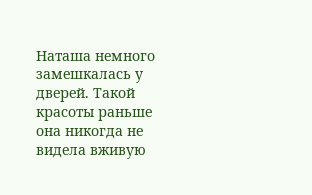Наташа немного замешкалась у дверей. Такой красоты раньше она никогда не видела вживую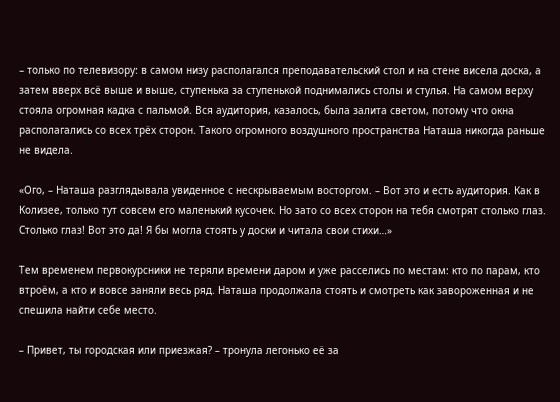– только по телевизору: в самом низу располагался преподавательский стол и на стене висела доска, а затем вверх всё выше и выше, ступенька за ступенькой поднимались столы и стулья. На самом верху стояла огромная кадка с пальмой. Вся аудитория, казалось, была залита светом, потому что окна располагались со всех трёх сторон. Такого огромного воздушного пространства Наташа никогда раньше не видела.

«Ого, – Наташа разглядывала увиденное с нескрываемым восторгом. – Вот это и есть аудитория. Как в Колизее, только тут совсем его маленький кусочек. Но зато со всех сторон на тебя смотрят столько глаз. Столько глаз! Вот это да! Я бы могла стоять у доски и читала свои стихи…»

Тем временем первокурсники не теряли времени даром и уже расселись по местам: кто по парам, кто втроём, а кто и вовсе заняли весь ряд. Наташа продолжала стоять и смотреть как завороженная и не спешила найти себе место.

– Привет, ты городская или приезжая? – тронула легонько её за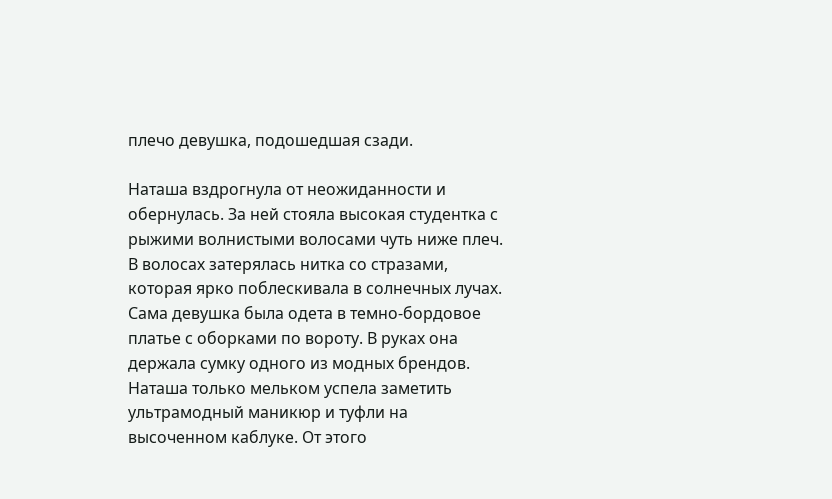плечо девушка, подошедшая сзади.

Наташа вздрогнула от неожиданности и обернулась. За ней стояла высокая студентка с рыжими волнистыми волосами чуть ниже плеч. В волосах затерялась нитка со стразами, которая ярко поблескивала в солнечных лучах. Сама девушка была одета в темно-бордовое платье с оборками по вороту. В руках она держала сумку одного из модных брендов. Наташа только мельком успела заметить ультрамодный маникюр и туфли на высоченном каблуке. От этого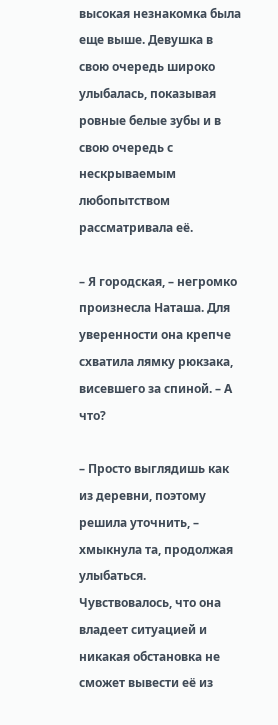высокая незнакомка была еще выше. Девушка в свою очередь широко улыбалась, показывая ровные белые зубы и в свою очередь с нескрываемым любопытством рассматривала её.

– Я городская, – негромко произнесла Наташа. Для уверенности она крепче схватила лямку рюкзака, висевшего за спиной. – А что?

– Просто выглядишь как из деревни, поэтому решила уточнить, – хмыкнула та, продолжая улыбаться. Чувствовалось, что она владеет ситуацией и никакая обстановка не сможет вывести её из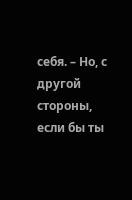себя. – Но, с другой стороны, если бы ты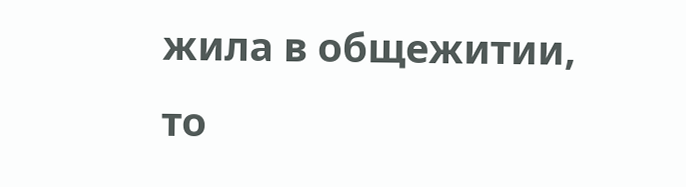жила в общежитии, то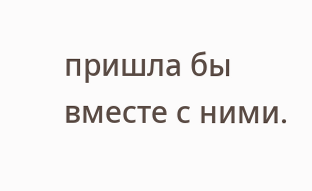пришла бы вместе с ними.